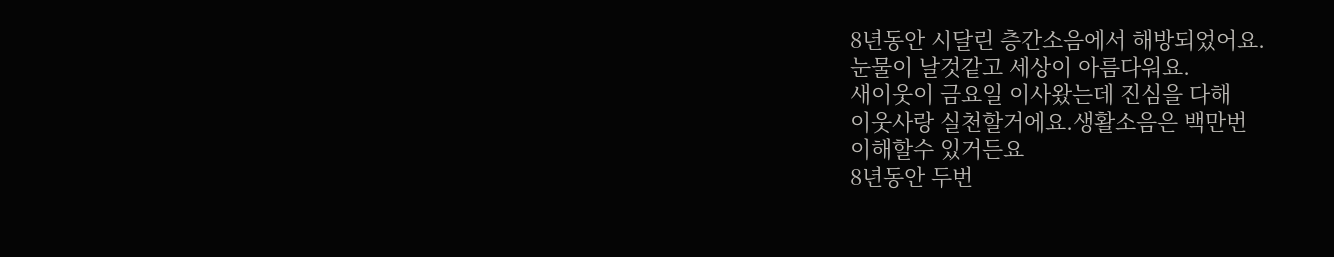8년동안 시달린 층간소음에서 해방되었어요.
눈물이 날것같고 세상이 아름다워요.
새이웃이 금요일 이사왔는데 진심을 다해
이웃사랑 실천할거에요.생활소음은 백만번
이해할수 있거든요
8년동안 두번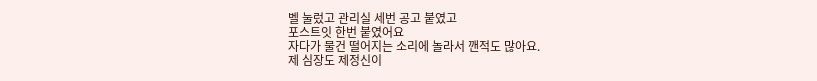벨 눌렀고 관리실 세번 공고 붙였고
포스트잇 한번 붙였어요
자다가 물건 떨어지는 소리에 놀라서 깬적도 많아요.
제 심장도 제정신이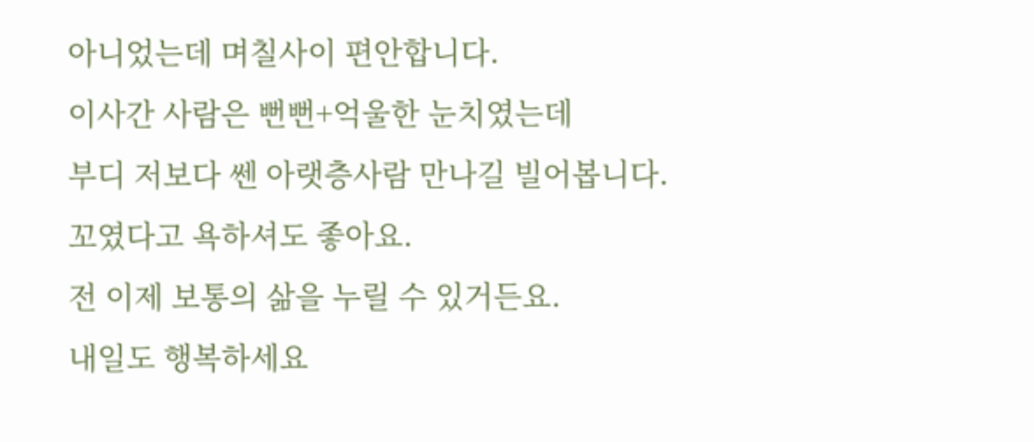아니었는데 며칠사이 편안합니다.
이사간 사람은 뻔뻔+억울한 눈치였는데
부디 저보다 쎈 아랫층사람 만나길 빌어봅니다.
꼬였다고 욕하셔도 좋아요.
전 이제 보통의 삶을 누릴 수 있거든요.
내일도 행복하세요